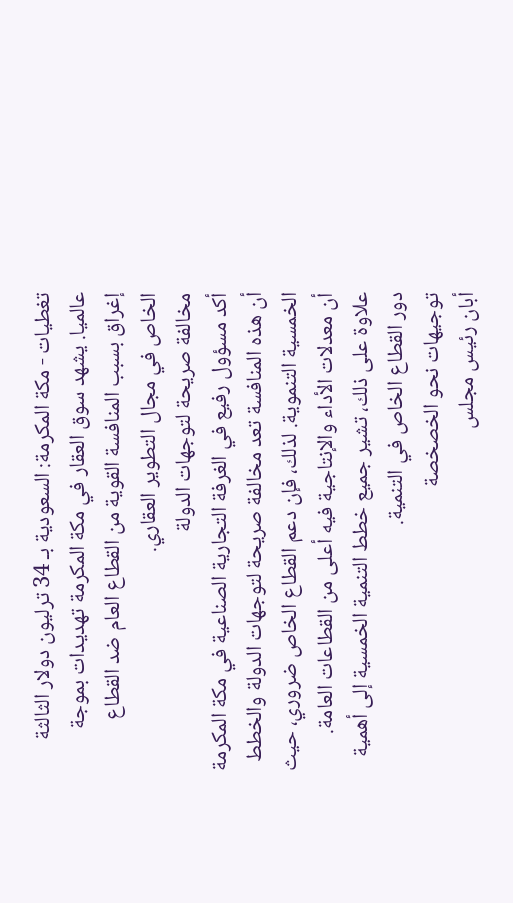تغطيات - مكة المكرمة: السعودية بـ 34 ترليون دولار الثالثة عالميا. يشهد سوق العقار في مكة المكرمة تهديدات بموجة إغراق بسبب المنافسة القوية من القطاع العام ضد القطاع الخاص في مجال التطوير العقاري.
مخالفة صريحة لتوجهات الدولة
أكد مسؤول رفيع في الغرفة التجارية الصناعية في مكة المكرمة أن هذه المنافسة تعد مخالفة صريحة لتوجهات الدولة والخطط الخمسية التنموية. لذلك، فإن دعم القطاع الخاص ضروري، حيث أن معدلات الأداء والإنتاجية فيه أعلى من القطاعات العامة. علاوة على ذلك، تشير جميع خطط التنمية الخمسية إلى أهمية دور القطاع الخاص في التنمية.
توجيهات نحو الخصخصة
أبان رئيس مجلس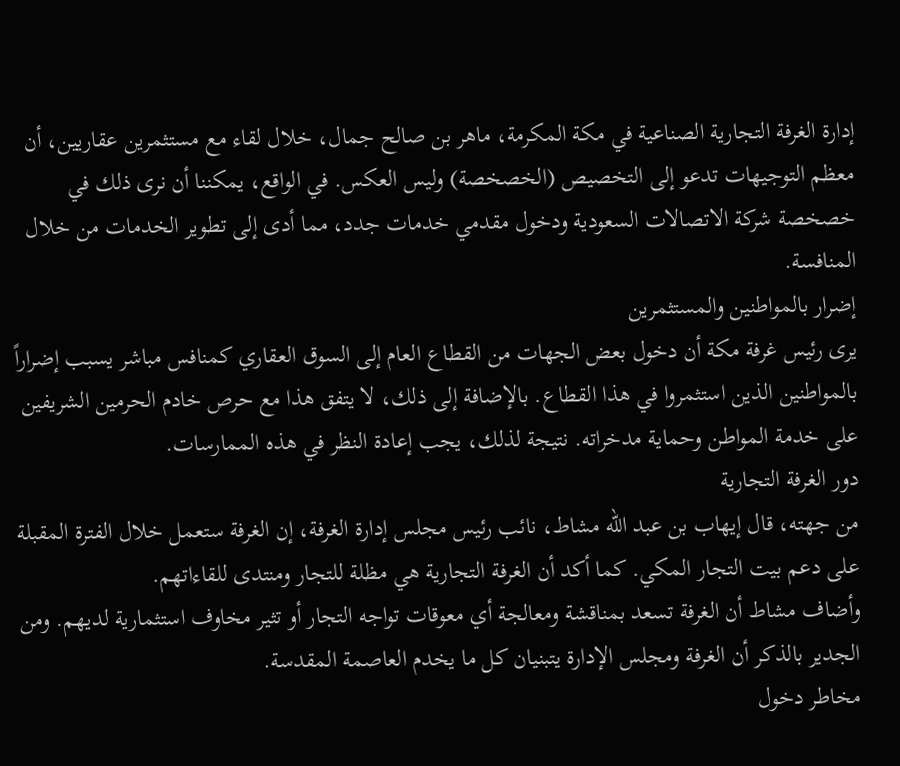إدارة الغرفة التجارية الصناعية في مكة المكرمة، ماهر بن صالح جمال، خلال لقاء مع مستثمرين عقاريين، أن معظم التوجيهات تدعو إلى التخصيص (الخصخصة) وليس العكس. في الواقع، يمكننا أن نرى ذلك في خصخصة شركة الاتصالات السعودية ودخول مقدمي خدمات جدد، مما أدى إلى تطوير الخدمات من خلال المنافسة.
إضرار بالمواطنين والمستثمرين
يرى رئيس غرفة مكة أن دخول بعض الجهات من القطاع العام إلى السوق العقاري كمنافس مباشر يسبب إضراراً بالمواطنين الذين استثمروا في هذا القطاع. بالإضافة إلى ذلك، لا يتفق هذا مع حرص خادم الحرمين الشريفين على خدمة المواطن وحماية مدخراته. نتيجة لذلك، يجب إعادة النظر في هذه الممارسات.
دور الغرفة التجارية
من جهته، قال إيهاب بن عبد الله مشاط، نائب رئيس مجلس إدارة الغرفة، إن الغرفة ستعمل خلال الفترة المقبلة على دعم بيت التجار المكي. كما أكد أن الغرفة التجارية هي مظلة للتجار ومنتدى للقاءاتهم.
وأضاف مشاط أن الغرفة تسعد بمناقشة ومعالجة أي معوقات تواجه التجار أو تثير مخاوف استثمارية لديهم. ومن الجدير بالذكر أن الغرفة ومجلس الإدارة يتبنيان كل ما يخدم العاصمة المقدسة.
مخاطر دخول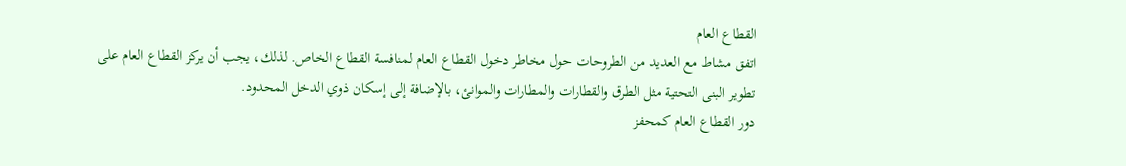القطاع العام
اتفق مشاط مع العديد من الطروحات حول مخاطر دخول القطاع العام لمنافسة القطاع الخاص. لذلك، يجب أن يركز القطاع العام على تطوير البنى التحتية مثل الطرق والقطارات والمطارات والموانئ، بالإضافة إلى إسكان ذوي الدخل المحدود.
دور القطاع العام كمحفز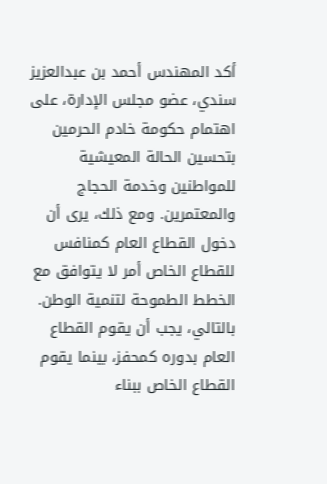أكد المهندس أحمد بن عبدالعزيز سندي، عضو مجلس الإدارة، على اهتمام حكومة خادم الحرمين بتحسين الحالة المعيشية للمواطنين وخدمة الحجاج والمعتمرين. ومع ذلك، يرى أن دخول القطاع العام كمنافس للقطاع الخاص أمر لا يتوافق مع الخطط الطموحة لتنمية الوطن. بالتالي، يجب أن يقوم القطاع العام بدوره كمحفز، بينما يقوم القطاع الخاص ببناء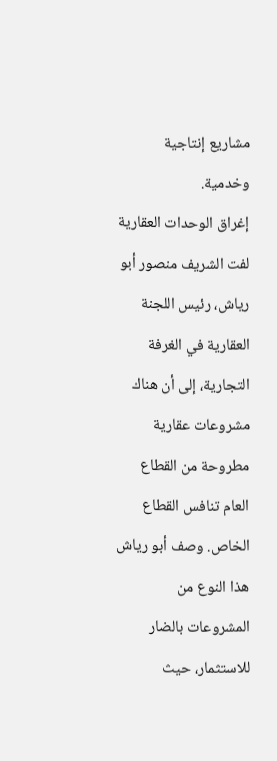مشاريع إنتاجية وخدمية.
إغراق الوحدات العقارية
لفت الشريف منصور أبو رياش، رئيس اللجنة العقارية في الغرفة التجارية، إلى أن هناك مشروعات عقارية مطروحة من القطاع العام تنافس القطاع الخاص. وصف أبو رياش هذا النوع من المشروعات بالضار للاستثمار، حيث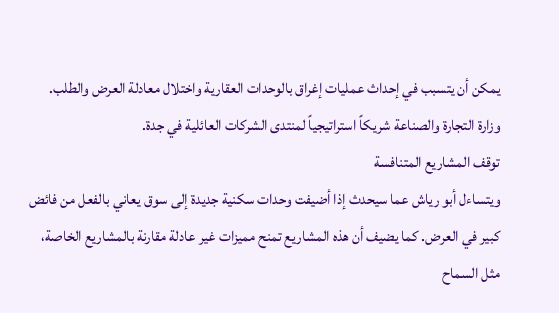يمكن أن يتسبب في إحداث عمليات إغراق بالوحدات العقارية واختلال معادلة العرض والطلب. وزارة التجارة والصناعة شريكاً استراتيجياً لمنتدى الشركات العائلية في جدة.
توقف المشاريع المتنافسة
ويتساءل أبو رياش عما سيحدث إذا أضيفت وحدات سكنية جديدة إلى سوق يعاني بالفعل من فائض كبير في العرض. كما يضيف أن هذه المشاريع تمنح مميزات غير عادلة مقارنة بالمشاريع الخاصة، مثل السماح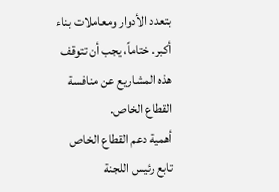بتعدد الأدوار ومعاملات بناء أكبر. ختاماً، يجب أن تتوقف هذه المشاريع عن منافسة القطاع الخاص.
أهمية دعم القطاع الخاص
تابع رئيس اللجنة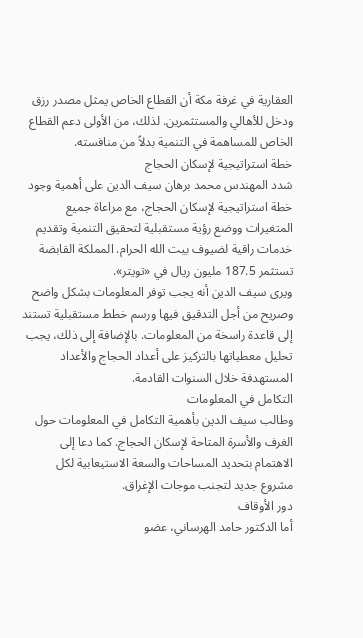العقارية في غرفة مكة أن القطاع الخاص يمثل مصدر رزق ودخل للأهالي والمستثمرين. لذلك، من الأولى دعم القطاع الخاص للمساهمة في التنمية بدلاً من منافسته.
خطة استراتيجية لإسكان الحجاج
شدد المهندس محمد برهان سيف الدين على أهمية وجود خطة استراتيجية لإسكان الحجاج، مع مراعاة جميع المتغيرات ووضع رؤية مستقبلية لتحقيق التنمية وتقديم خدمات راقية لضيوف بيت الله الحرام. المملكة القابضة تستثمر 187.5 مليون ريال في «تويتر».
ويرى سيف الدين أنه يجب توفر المعلومات بشكل واضح وصريح من أجل التدقيق فيها ورسم خطط مستقبلية تستند إلى قاعدة راسخة من المعلومات. بالإضافة إلى ذلك، يجب تحليل معطياتها بالتركيز على أعداد الحجاج والأعداد المستهدفة خلال السنوات القادمة.
التكامل في المعلومات
وطالب سيف الدين بأهمية التكامل في المعلومات حول الغرف والأسرة المتاحة لإسكان الحجاج. كما دعا إلى الاهتمام بتحديد المساحات والسعة الاستيعابية لكل مشروع جديد لتجنب موجات الإغراق.
دور الأوقاف
أما الدكتور حامد الهرساني، عضو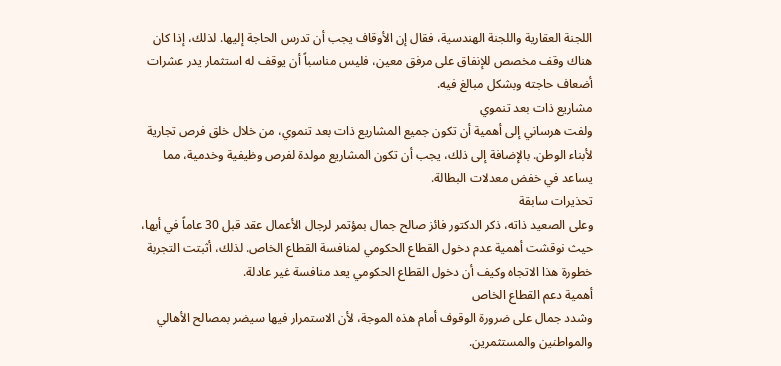اللجنة العقارية واللجنة الهندسية، فقال إن الأوقاف يجب أن تدرس الحاجة إليها. لذلك، إذا كان هناك وقف مخصص للإنفاق على مرفق معين، فليس مناسباً أن يوقف له استثمار يدر عشرات أضعاف حاجته وبشكل مبالغ فيه.
مشاريع ذات بعد تنموي
ولفت هرساني إلى أهمية أن تكون جميع المشاريع ذات بعد تنموي، من خلال خلق فرص تجارية لأبناء الوطن. بالإضافة إلى ذلك، يجب أن تكون المشاريع مولدة لفرص وظيفية وخدمية، مما يساعد في خفض معدلات البطالة.
تحذيرات سابقة
وعلى الصعيد ذاته، ذكر الدكتور فائز صالح جمال بمؤتمر لرجال الأعمال عقد قبل 30 عاماً في أبها، حيث نوقشت أهمية عدم دخول القطاع الحكومي لمنافسة القطاع الخاص. لذلك، أثبتت التجربة خطورة هذا الاتجاه وكيف أن دخول القطاع الحكومي يعد منافسة غير عادلة.
أهمية دعم القطاع الخاص
وشدد جمال على ضرورة الوقوف أمام هذه الموجة، لأن الاستمرار فيها سيضر بمصالح الأهالي والمواطنين والمستثمرين.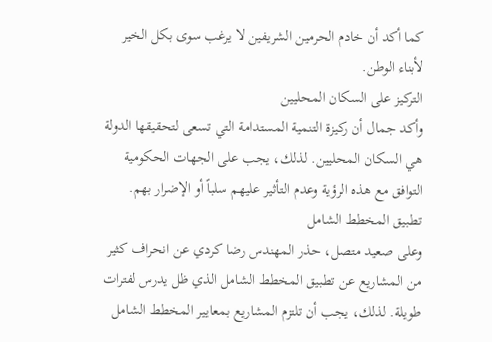كما أكد أن خادم الحرمين الشريفين لا يرغب سوى بكل الخير لأبناء الوطن.
التركيز على السكان المحليين
وأكد جمال أن ركيزة التنمية المستدامة التي تسعى لتحقيقها الدولة هي السكان المحليين. لذلك، يجب على الجهات الحكومية التوافق مع هذه الرؤية وعدم التأثير عليهم سلباً أو الإضرار بهم.
تطبيق المخطط الشامل
وعلى صعيد متصل، حذر المهندس رضا كردي عن انحراف كثير من المشاريع عن تطبيق المخطط الشامل الذي ظل يدرس لفترات طويلة. لذلك، يجب أن تلتزم المشاريع بمعايير المخطط الشامل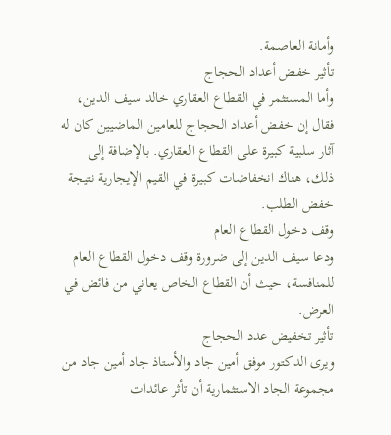وأمانة العاصمة.
تأثير خفض أعداد الحجاج
وأما المستثمر في القطاع العقاري خالد سيف الدين، فقال إن خفض أعداد الحجاج للعامين الماضيين كان له آثار سلبية كبيرة على القطاع العقاري. بالإضافة إلى ذلك، هناك انخفاضات كبيرة في القيم الإيجارية نتيجة خفض الطلب.
وقف دخول القطاع العام
ودعا سيف الدين إلى ضرورة وقف دخول القطاع العام للمنافسة، حيث أن القطاع الخاص يعاني من فائض في العرض.
تأثير تخفيض عدد الحجاج
ويرى الدكتور موفق أمين جاد والأستاذ جاد أمين جاد من مجموعة الجاد الاستثمارية أن تأثر عائدات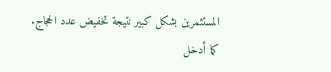المستثمرين بشكل كبير نتيجة تخفيض عدد الحجاج. كما أدخل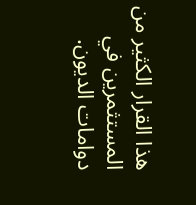هذا القرار الكثير من المستثمرين في دوامات الديون.